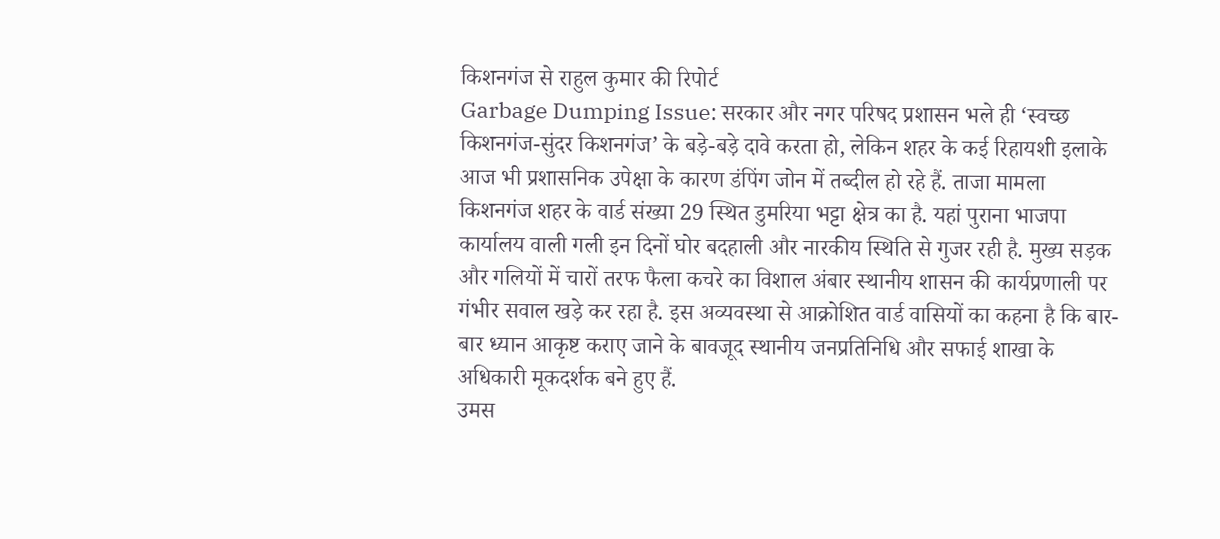किशनगंज से राहुल कुमार की रिपोर्ट
Garbage Dumping Issue: सरकार और नगर परिषद प्रशासन भले ही ‘स्वच्छ किशनगंज-सुंदर किशनगंज’ के बड़े-बड़े दावे करता हो, लेकिन शहर के कई रिहायशी इलाके आज भी प्रशासनिक उपेक्षा के कारण डंपिंग जोन में तब्दील हो रहे हैं. ताजा मामला किशनगंज शहर के वार्ड संख्या 29 स्थित डुमरिया भट्टा क्षेत्र का है. यहां पुराना भाजपा कार्यालय वाली गली इन दिनों घोर बदहाली और नारकीय स्थिति से गुजर रही है. मुख्य सड़क और गलियों में चारों तरफ फैला कचरे का विशाल अंबार स्थानीय शासन की कार्यप्रणाली पर गंभीर सवाल खड़े कर रहा है. इस अव्यवस्था से आक्रोशित वार्ड वासियों का कहना है कि बार-बार ध्यान आकृष्ट कराए जाने के बावजूद स्थानीय जनप्रतिनिधि और सफाई शाखा के अधिकारी मूकदर्शक बने हुए हैं.
उमस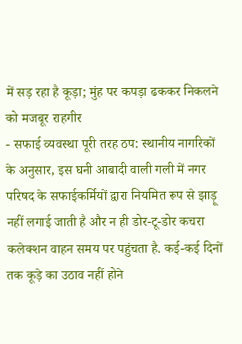में सड़ रहा है कूड़ा; मुंह पर कपड़ा ढककर निकलने को मजबूर राहगीर
- सफाई व्यवस्था पूरी तरह ठप: स्थानीय नागरिकों के अनुसार, इस घनी आबादी वाली गली में नगर परिषद के सफाईकर्मियों द्वारा नियमित रूप से झाड़ू नहीं लगाई जाती है और न ही डोर-टू-डोर कचरा कलेक्शन वाहन समय पर पहुंचता है. कई-कई दिनों तक कूड़े का उठाव नहीं होने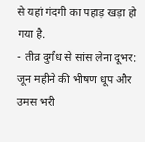से यहां गंदगी का पहाड़ खड़ा हो गया है.
- तीव्र दुर्गंध से सांस लेना दूभर: जून महीने की भीषण धूप और उमस भरी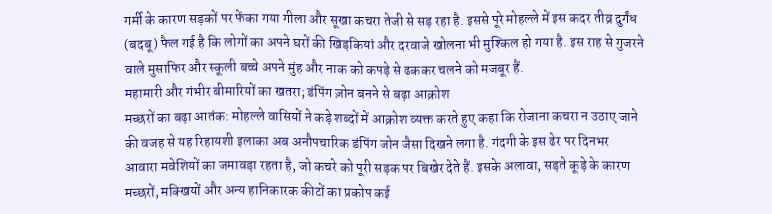गर्मी के कारण सड़कों पर फेंका गया गीला और सूखा कचरा तेजी से सड़ रहा है. इससे पूरे मोहल्ले में इस कदर तीव्र दुर्गंध (बदबू) फैल गई है कि लोगों का अपने घरों की खिड़कियां और दरवाजे खोलना भी मुश्किल हो गया है. इस राह से गुजरने वाले मुसाफिर और स्कूली बच्चे अपने मुंह और नाक को कपड़े से ढककर चलने को मजबूर हैं.
महामारी और गंभीर बीमारियों का खतरा; डंपिंग ज़ोन बनने से बढ़ा आक्रोश
मच्छरों का बढ़ा आतंक: मोहल्ले वासियों ने कड़े शब्दों में आक्रोश व्यक्त करते हुए कहा कि रोजाना कचरा न उठाए जाने की वजह से यह रिहायशी इलाका अब अनौपचारिक डंपिंग जोन जैसा दिखने लगा है. गंदगी के इस ढेर पर दिनभर आवारा मवेशियों का जमावड़ा रहता है, जो कचरे को पूरी सड़क पर बिखेर देते हैं. इसके अलावा, सड़ते कूड़े के कारण मच्छरों, मक्खियों और अन्य हानिकारक कीटों का प्रकोप कई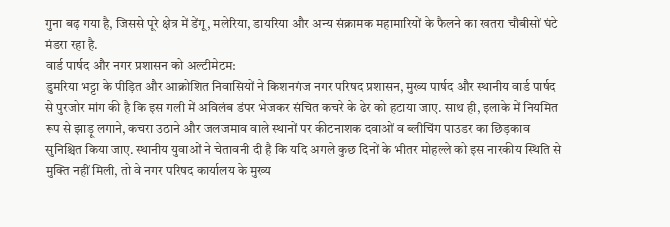गुना बढ़ गया है, जिससे पूरे क्षेत्र में डेंगू, मलेरिया, डायरिया और अन्य संक्रामक महामारियों के फैलने का खतरा चौबीसों घंटे मंडरा रहा है.
वार्ड पार्षद और नगर प्रशासन को अल्टीमेटम:
डुमरिया भट्टा के पीड़ित और आक्रोशित निवासियों ने किशनगंज नगर परिषद प्रशासन, मुख्य पार्षद और स्थानीय वार्ड पार्षद से पुरजोर मांग की है कि इस गली में अविलंब डंपर भेजकर संचित कचरे के ढेर को हटाया जाए. साथ ही, इलाके में नियमित रूप से झाड़ू लगाने, कचरा उठाने और जलजमाव वाले स्थानों पर कीटनाशक दवाओं व ब्लीचिंग पाउडर का छिड़काव सुनिश्चित किया जाए. स्थानीय युवाओं ने चेतावनी दी है कि यदि अगले कुछ दिनों के भीतर मोहल्ले को इस नारकीय स्थिति से मुक्ति नहीं मिली, तो वे नगर परिषद कार्यालय के मुख्य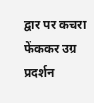द्वार पर कचरा फेंककर उग्र प्रदर्शन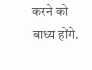करने को बाध्य होंगे.